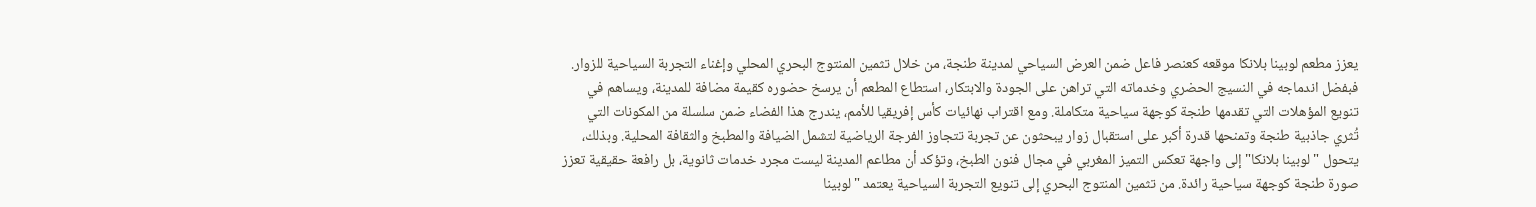يعزز مطعم لوبينا بلانكا موقعه كعنصر فاعل ضمن العرض السياحي لمدينة طنجة، من خلال تثمين المنتوج البحري المحلي وإغناء التجربة السياحية للزوار. فبفضل اندماجه في النسيج الحضري وخدماته التي تراهن على الجودة والابتكار، استطاع المطعم أن يرسخ حضوره كقيمة مضافة للمدينة، ويساهم في تنويع المؤهلات التي تقدمها طنجة كوجهة سياحية متكاملة. ومع اقتراب نهائيات كأس إفريقيا للأمم، يندرج هذا الفضاء ضمن سلسلة من المكونات التي تُثري جاذبية طنجة وتمنحها قدرة أكبر على استقبال زوار يبحثون عن تجربة تتجاوز الفرجة الرياضية لتشمل الضيافة والمطبخ والثقافة المحلية. وبذلك، يتحول "لوبينا بلانكا" إلى واجهة تعكس التميز المغربي في مجال فنون الطبخ، وتؤكد أن مطاعم المدينة ليست مجرد خدمات ثانوية، بل رافعة حقيقية تعزز صورة طنجة كوجهة سياحية رائدة. من تثمين المنتوج البحري إلى تنويع التجربة السياحية يعتمد "لوبينا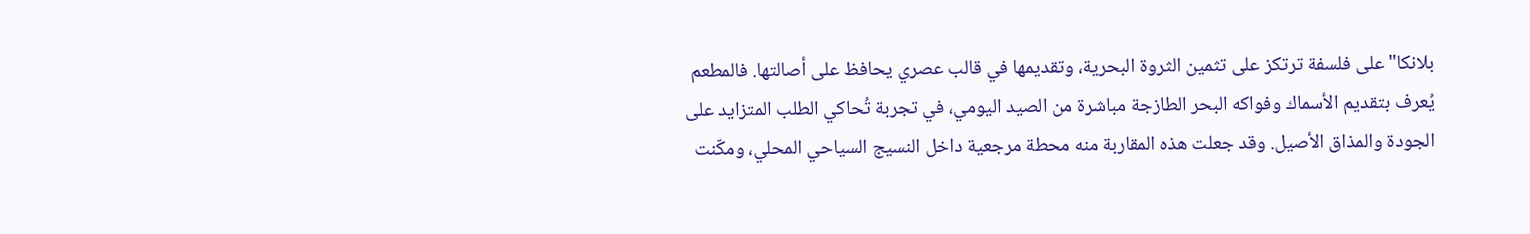بلانكا" على فلسفة ترتكز على تثمين الثروة البحرية، وتقديمها في قالب عصري يحافظ على أصالتها. فالمطعم يُعرف بتقديم الأسماك وفواكه البحر الطازجة مباشرة من الصيد اليومي، في تجربة تُحاكي الطلب المتزايد على الجودة والمذاق الأصيل. وقد جعلت هذه المقاربة منه محطة مرجعية داخل النسيج السياحي المحلي، ومكّنت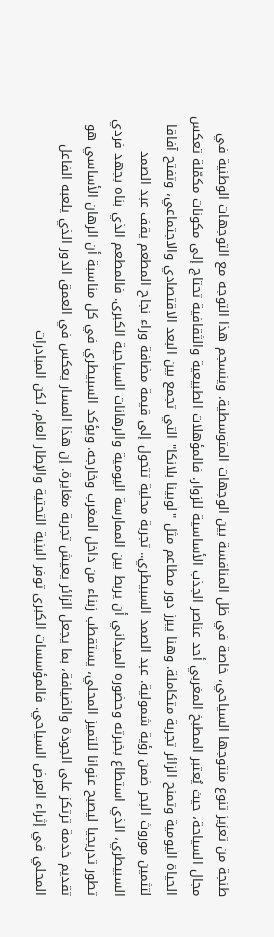طنجة من تعزيز تنوع منتوجها السياحي، خاصة في ظل المنافسة بين الوجهات المتوسطية. وينسجم هذا التوجه مع التوجهات الوطنية في مجال السياحة، حيث يُعتبر المطبخ المغربي أحد عناصر الجذب الأساسية للزوار. فالمؤهلات الطبيعية والثقافية تحتاج إلى مكونات مكمّلة تعكس الحياة اليومية وتمنح الزائر تجربة متكاملة. وهنا يبرز دور مطاعم مثل "لوبينا بلانكا" التي تجمع بين البعد الاقتصادي والاجتماعي، وتفتح آفاقا لتثمين موروث البحر ضمن رؤية شمولية. عبد الصمد السبيطري.. تجربة محلية تتحول إلى قيمة مضافة وراء نجاح المطعم يقف عبد الصمد السبيطري، الذي استطاع بخبرته وحضوره الميداني أن يربط بين الممارسة اليومية والرهانات السياحية الكبرى. فالمطعم الذي بناه بجهد فردي تطور تدريجيا ليصبح عنوانا للتميز المحلي، يستقطب زبناء من داخل المغرب وخارجه. ويؤكد السبيطري في كل مناسبة أن الرهان الأساسي هو تقديم خدمة ترتكز على الجودة والضيافة، بما يجعل الزائر يعيش تجربة مغايرة. إن هذا المسار يعكس في العمق الدور الذي يلعبه الفاعل المحلي في إثراء العرض السياحي. فالمؤسسات الكبرى توفر البنية التحتية والإطار العام، لكن المبادرات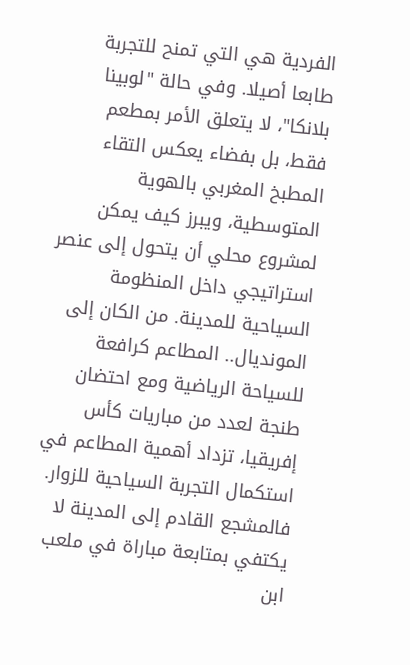الفردية هي التي تمنح للتجربة طابعا أصيلا. وفي حالة "لوبينا بلانكا"، لا يتعلق الأمر بمطعم فقط، بل بفضاء يعكس التقاء المطبخ المغربي بالهوية المتوسطية، ويبرز كيف يمكن لمشروع محلي أن يتحول إلى عنصر استراتيجي داخل المنظومة السياحية للمدينة. من الكان إلى المونديال.. المطاعم كرافعة للسياحة الرياضية ومع احتضان طنجة لعدد من مباريات كأس إفريقيا، تزداد أهمية المطاعم في استكمال التجربة السياحية للزوار. فالمشجع القادم إلى المدينة لا يكتفي بمتابعة مباراة في ملعب ابن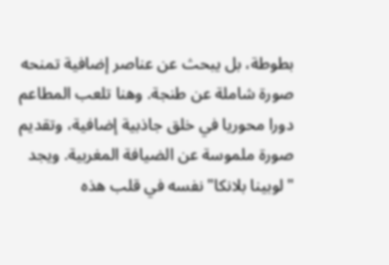بطوطة، بل يبحث عن عناصر إضافية تمنحه صورة شاملة عن طنجة. وهنا تلعب المطاعم دورا محوريا في خلق جاذبية إضافية، وتقديم صورة ملموسة عن الضيافة المغربية. ويجد "لوبينا بلانكا" نفسه في قلب هذه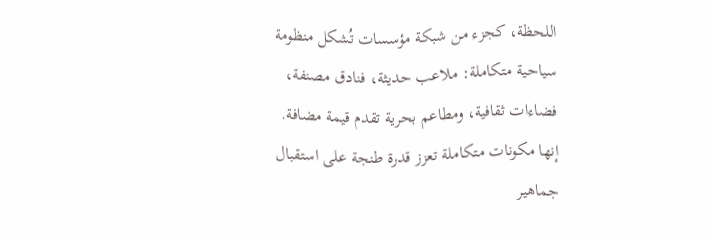اللحظة، كجزء من شبكة مؤسسات تُشكل منظومة سياحية متكاملة: ملاعب حديثة، فنادق مصنفة، فضاءات ثقافية، ومطاعم بحرية تقدم قيمة مضافة. إنها مكونات متكاملة تعزز قدرة طنجة على استقبال جماهير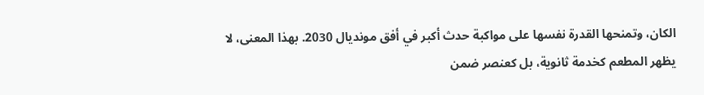الكان، وتمنحها القدرة نفسها على مواكبة حدث أكبر في أفق مونديال 2030. بهذا المعنى، لا يظهر المطعم كخدمة ثانوية، بل كعنصر ضمن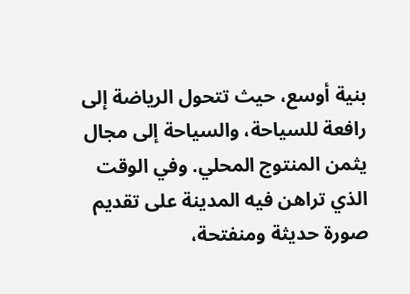بنية أوسع، حيث تتحول الرياضة إلى رافعة للسياحة، والسياحة إلى مجال يثمن المنتوج المحلي. وفي الوقت الذي تراهن فيه المدينة على تقديم صورة حديثة ومنفتحة،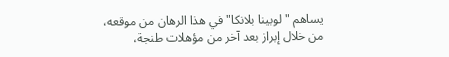يساهم "لوبينا بلانكا" في هذا الرهان من موقعه، من خلال إبراز بعد آخر من مؤهلات طنجة،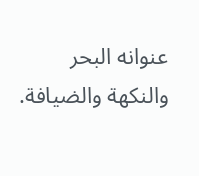عنوانه البحر والنكهة والضيافة.